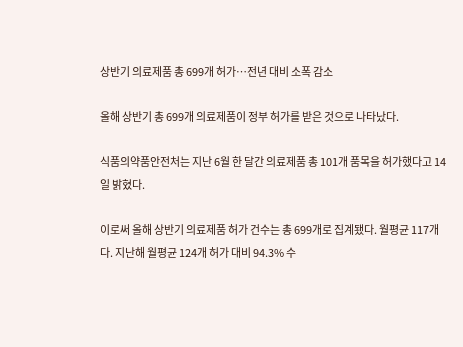상반기 의료제품 총 699개 허가…전년 대비 소폭 감소

올해 상반기 총 699개 의료제품이 정부 허가를 받은 것으로 나타났다.

식품의약품안전처는 지난 6월 한 달간 의료제품 총 101개 품목을 허가했다고 14일 밝혔다.

이로써 올해 상반기 의료제품 허가 건수는 총 699개로 집계됐다. 월평균 117개다. 지난해 월평균 124개 허가 대비 94.3% 수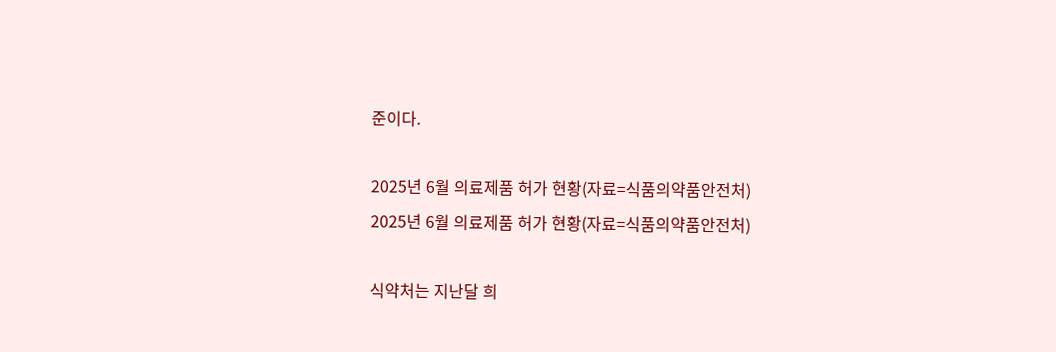준이다.

2025년 6월 의료제품 허가 현황(자료=식품의약품안전처)
2025년 6월 의료제품 허가 현황(자료=식품의약품안전처)

식약처는 지난달 희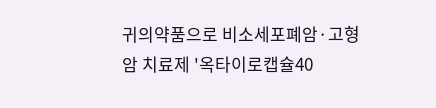귀의약품으로 비소세포폐암·고형암 치료제 '옥타이로캡슐40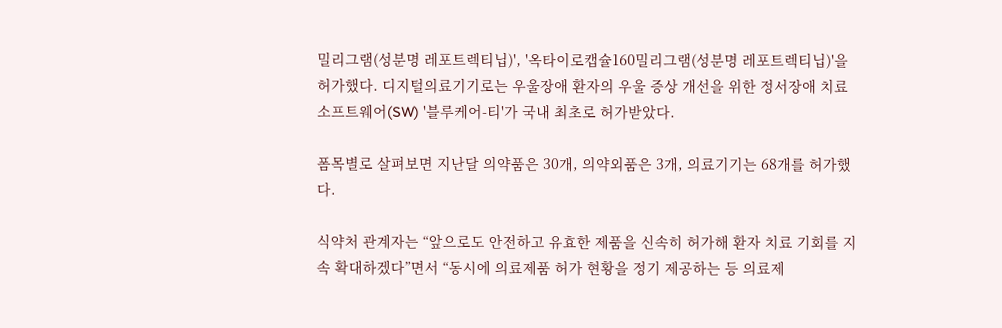밀리그램(성분명 레포트렉티닙)', '옥타이로캡슐160밀리그램(성분명 레포트렉티닙)'을 허가했다. 디지털의료기기로는 우울장애 환자의 우울 증상 개선을 위한 정서장애 치료 소프트웨어(SW) '블루케어-티'가 국내 최초로 허가받았다.

폼목별로 살펴보면 지난달 의약품은 30개, 의약외품은 3개, 의료기기는 68개를 허가했다.

식약처 관계자는 “앞으로도 안전하고 유효한 제품을 신속히 허가해 환자 치료 기회를 지속 확대하겠다”면서 “동시에 의료제품 허가 현황을 정기 제공하는 등 의료제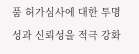품 허가심사에 대한 투명성과 신뢰성을 적극 강화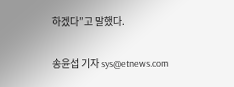하겠다”고 말했다.

송윤섭 기자 sys@etnews.com